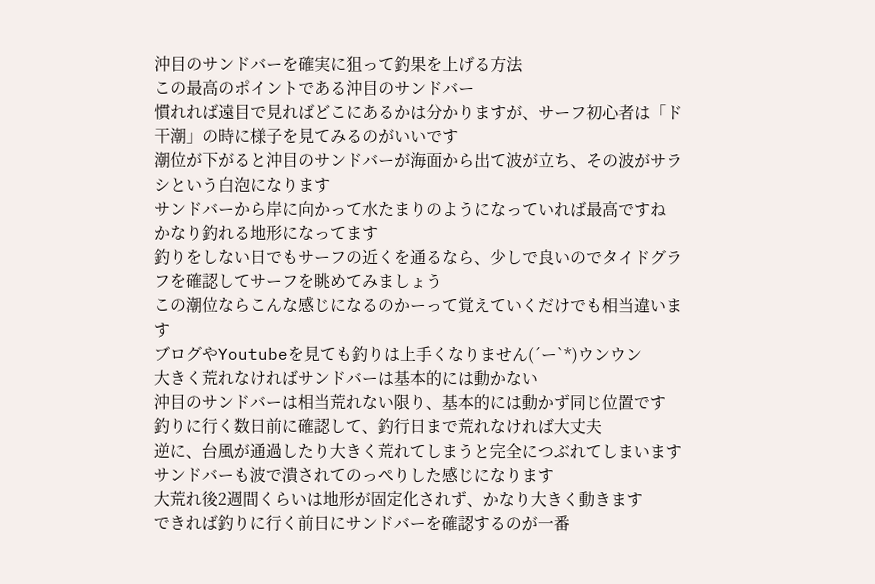沖目のサンドバーを確実に狙って釣果を上げる方法
この最高のポイントである沖目のサンドバー
慣れれば遠目で見ればどこにあるかは分かりますが、サーフ初心者は「ド干潮」の時に様子を見てみるのがいいです
潮位が下がると沖目のサンドバーが海面から出て波が立ち、その波がサラシという白泡になります
サンドバーから岸に向かって水たまりのようになっていれば最高ですね
かなり釣れる地形になってます
釣りをしない日でもサーフの近くを通るなら、少しで良いのでタイドグラフを確認してサーフを眺めてみましょう
この潮位ならこんな感じになるのかーって覚えていくだけでも相当違います
ブログやYoutubeを見ても釣りは上手くなりません(´ー`*)ウンウン
大きく荒れなければサンドバーは基本的には動かない
沖目のサンドバーは相当荒れない限り、基本的には動かず同じ位置です
釣りに行く数日前に確認して、釣行日まで荒れなければ大丈夫
逆に、台風が通過したり大きく荒れてしまうと完全につぶれてしまいます
サンドバーも波で潰されてのっぺりした感じになります
大荒れ後2週間くらいは地形が固定化されず、かなり大きく動きます
できれば釣りに行く前日にサンドバーを確認するのが一番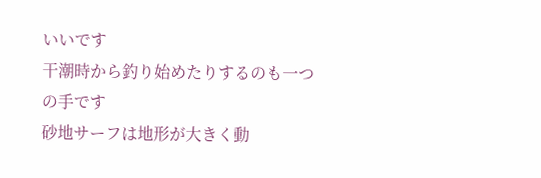いいです
干潮時から釣り始めたりするのも一つの手です
砂地サーフは地形が大きく動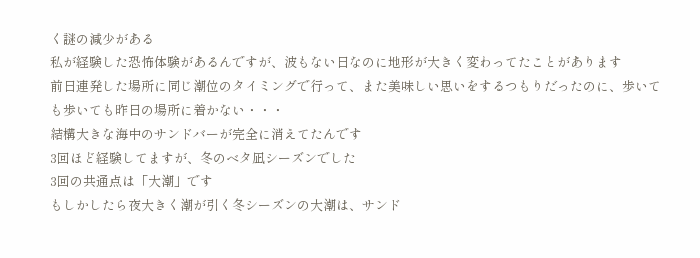く謎の減少がある
私が経験した恐怖体験があるんですが、波もない日なのに地形が大きく変わってたことがあります
前日連発した場所に同じ潮位のタイミングで行って、また美味しい思いをするつもりだったのに、歩いても歩いても昨日の場所に着かない・・・
結構大きな海中のサンドバーが完全に消えてたんです
3回ほど経験してますが、冬のベタ凪シーズンでした
3回の共通点は「大潮」です
もしかしたら夜大きく潮が引く冬シーズンの大潮は、サンド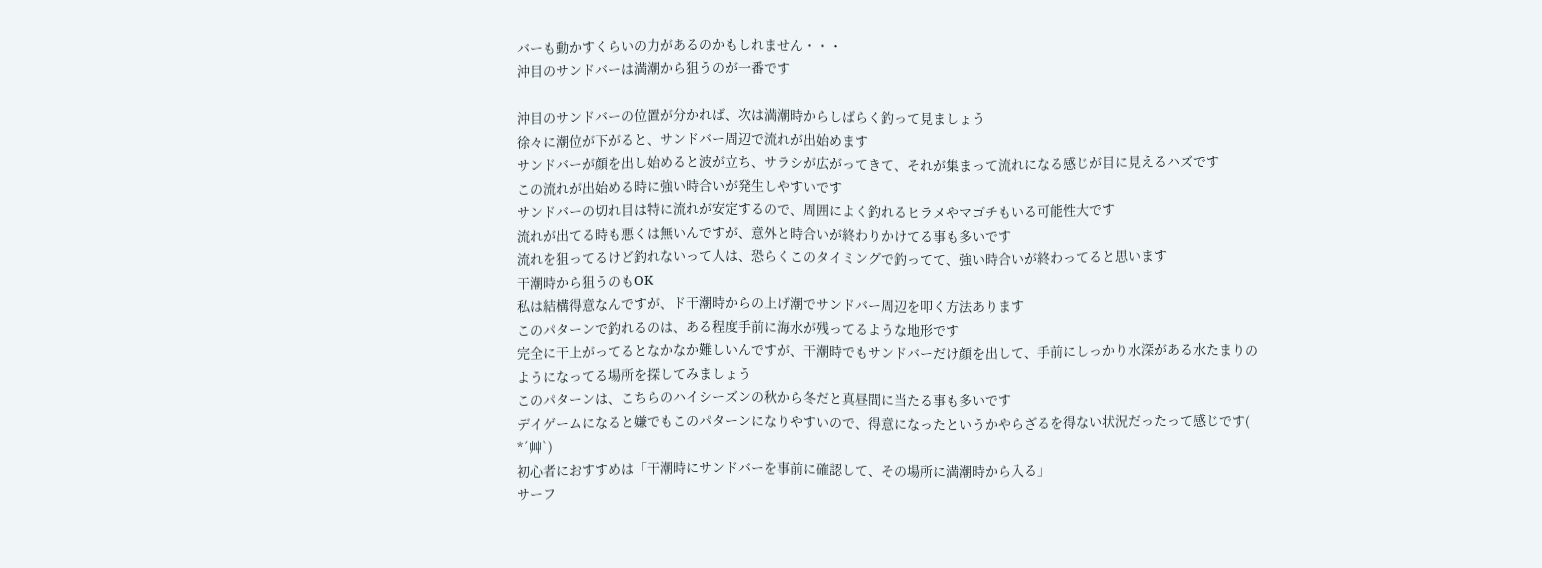バーも動かすくらいの力があるのかもしれません・・・
沖目のサンドバーは満潮から狙うのが一番です

沖目のサンドバーの位置が分かれば、次は満潮時からしばらく釣って見ましょう
徐々に潮位が下がると、サンドバー周辺で流れが出始めます
サンドバーが顔を出し始めると波が立ち、サラシが広がってきて、それが集まって流れになる感じが目に見えるハズです
この流れが出始める時に強い時合いが発生しやすいです
サンドバーの切れ目は特に流れが安定するので、周囲によく釣れるヒラメやマゴチもいる可能性大です
流れが出てる時も悪くは無いんですが、意外と時合いが終わりかけてる事も多いです
流れを狙ってるけど釣れないって人は、恐らくこのタイミングで釣ってて、強い時合いが終わってると思います
干潮時から狙うのもOK
私は結構得意なんですが、ド干潮時からの上げ潮でサンドバー周辺を叩く方法あります
このパターンで釣れるのは、ある程度手前に海水が残ってるような地形です
完全に干上がってるとなかなか難しいんですが、干潮時でもサンドバーだけ顔を出して、手前にしっかり水深がある水たまりのようになってる場所を探してみましょう
このパターンは、こちらのハイシーズンの秋から冬だと真昼間に当たる事も多いです
デイゲームになると嫌でもこのパターンになりやすいので、得意になったというかやらざるを得ない状況だったって感じです( *´艸`)
初心者におすすめは「干潮時にサンドバーを事前に確認して、その場所に満潮時から入る」
サーフ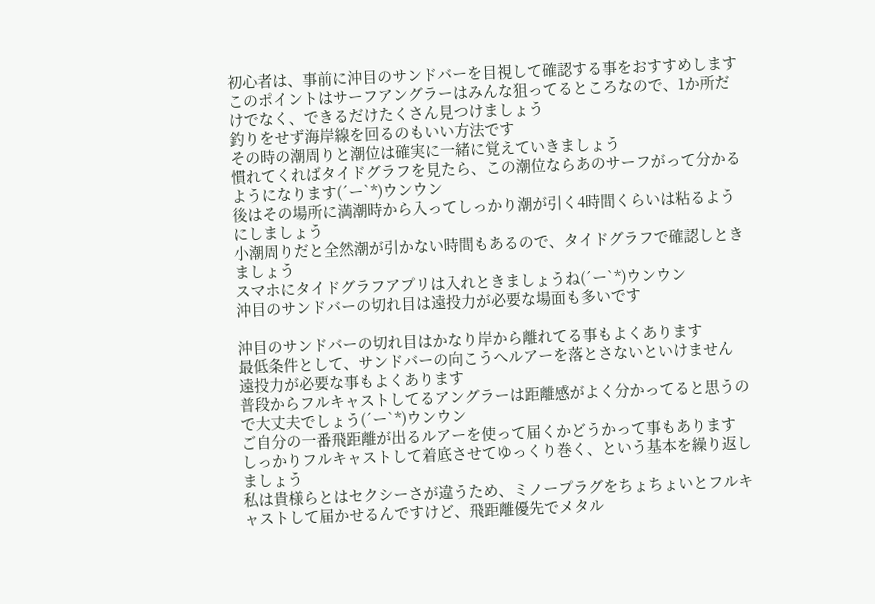初心者は、事前に沖目のサンドバーを目視して確認する事をおすすめします
このポイントはサーフアングラーはみんな狙ってるところなので、1か所だけでなく、できるだけたくさん見つけましょう
釣りをせず海岸線を回るのもいい方法です
その時の潮周りと潮位は確実に一緒に覚えていきましょう
慣れてくればタイドグラフを見たら、この潮位ならあのサーフがって分かるようになります(´ー`*)ウンウン
後はその場所に満潮時から入ってしっかり潮が引く4時間くらいは粘るようにしましょう
小潮周りだと全然潮が引かない時間もあるので、タイドグラフで確認しときましょう
スマホにタイドグラフアプリは入れときましょうね(´ー`*)ウンウン
沖目のサンドバーの切れ目は遠投力が必要な場面も多いです

沖目のサンドバーの切れ目はかなり岸から離れてる事もよくあります
最低条件として、サンドバーの向こうへルアーを落とさないといけません
遠投力が必要な事もよくあります
普段からフルキャストしてるアングラーは距離感がよく分かってると思うので大丈夫でしょう(´ー`*)ウンウン
ご自分の一番飛距離が出るルアーを使って届くかどうかって事もあります
しっかりフルキャストして着底させてゆっくり巻く、という基本を繰り返しましょう
私は貴様らとはセクシーさが違うため、ミノープラグをちょちょいとフルキャストして届かせるんですけど、飛距離優先でメタル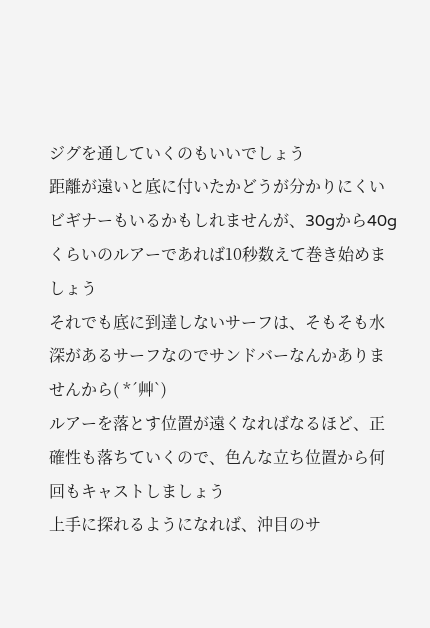ジグを通していくのもいいでしょう
距離が遠いと底に付いたかどうが分かりにくいビギナーもいるかもしれませんが、30gから40gくらいのルアーであれば10秒数えて巻き始めましょう
それでも底に到達しないサーフは、そもそも水深があるサーフなのでサンドバーなんかありませんから( *´艸`)
ルアーを落とす位置が遠くなればなるほど、正確性も落ちていくので、色んな立ち位置から何回もキャストしましょう
上手に探れるようになれば、沖目のサ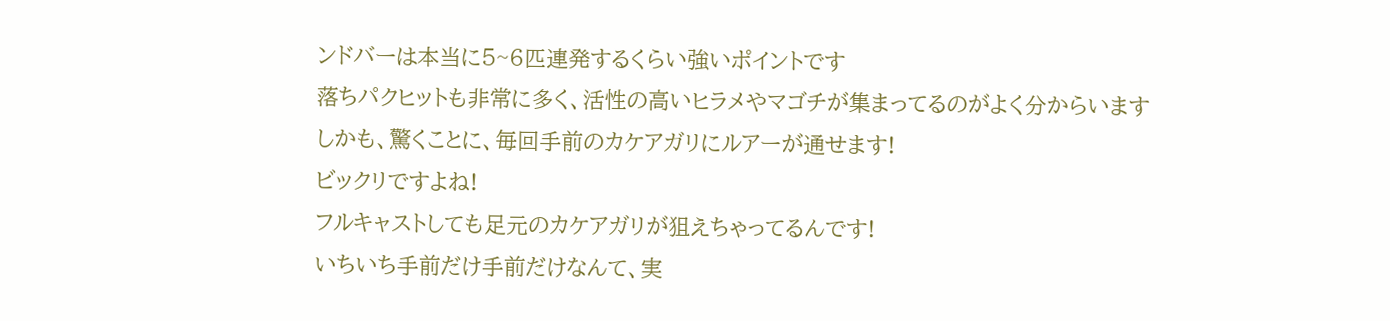ンドバーは本当に5~6匹連発するくらい強いポイントです
落ちパクヒットも非常に多く、活性の高いヒラメやマゴチが集まってるのがよく分からいます
しかも、驚くことに、毎回手前のカケアガリにルアーが通せます!
ビックリですよね!
フルキャストしても足元のカケアガリが狙えちゃってるんです!
いちいち手前だけ手前だけなんて、実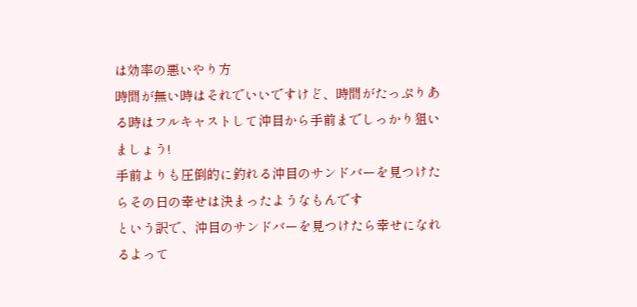は効率の悪いやり方
時間が無い時はそれでいいですけど、時間がたっぷりある時はフルキャストして沖目から手前までしっかり狙いましょう!
手前よりも圧倒的に釣れる沖目のサンドバーを見つけたらその日の幸せは決まったようなもんです
という訳で、沖目のサンドバーを見つけたら幸せになれるよって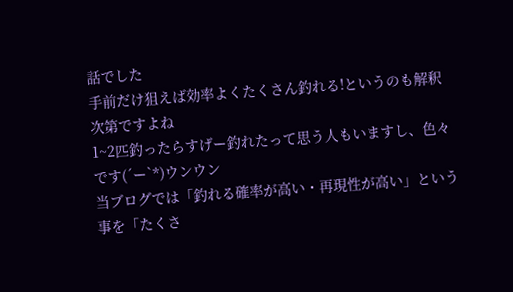話でした
手前だけ狙えば効率よくたくさん釣れる!というのも解釈次第ですよね
1~2匹釣ったらすげー釣れたって思う人もいますし、色々です(´ー`*)ウンウン
当ブログでは「釣れる確率が高い・再現性が高い」という事を「たくさ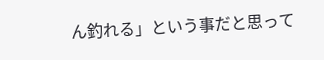ん釣れる」という事だと思って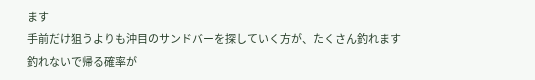ます
手前だけ狙うよりも沖目のサンドバーを探していく方が、たくさん釣れます
釣れないで帰る確率が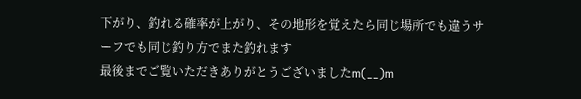下がり、釣れる確率が上がり、その地形を覚えたら同じ場所でも違うサーフでも同じ釣り方でまた釣れます
最後までご覧いただきありがとうございましたm(__)m